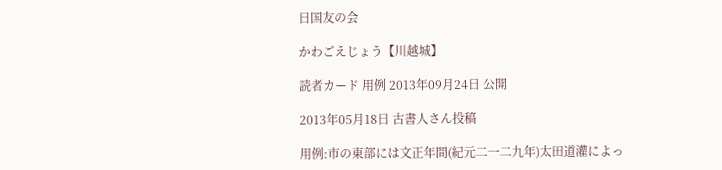日国友の会

かわごえじょう【川越城】

読者カード 用例 2013年09月24日 公開

2013年05月18日 古書人さん投稿

用例:市の東部には文正年間(紀元二一二九年)太田道灌によっ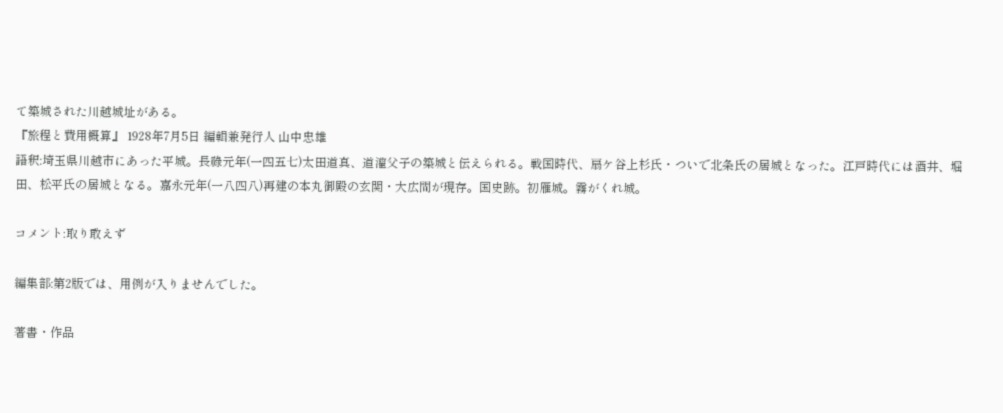て築城された川越城址がある。
『旅程と費用概算』 1928年7月5日 編輯兼発行人 山中忠雄
語釈:埼玉県川越市にあった平城。長祿元年(一四五七)太田道真、道灌父子の築城と伝えられる。戦国時代、扇ケ谷上杉氏・ついで北条氏の居城となった。江戸時代には酒井、堀田、松平氏の居城となる。嘉永元年(一八四八)再建の本丸御殿の玄関・大広間が現存。国史跡。初雁城。霧がくれ城。

コメント:取り敢えず

編集部:第2版では、用例が入りませんでした。

著書・作品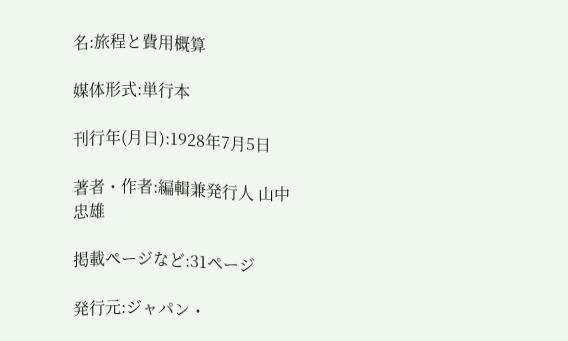名:旅程と費用概算

媒体形式:単行本

刊行年(月日):1928年7月5日

著者・作者:編輯兼発行人 山中忠雄

掲載ページなど:31ページ

発行元:ジャパン・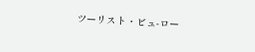ツーリスト・ビュ-ロー